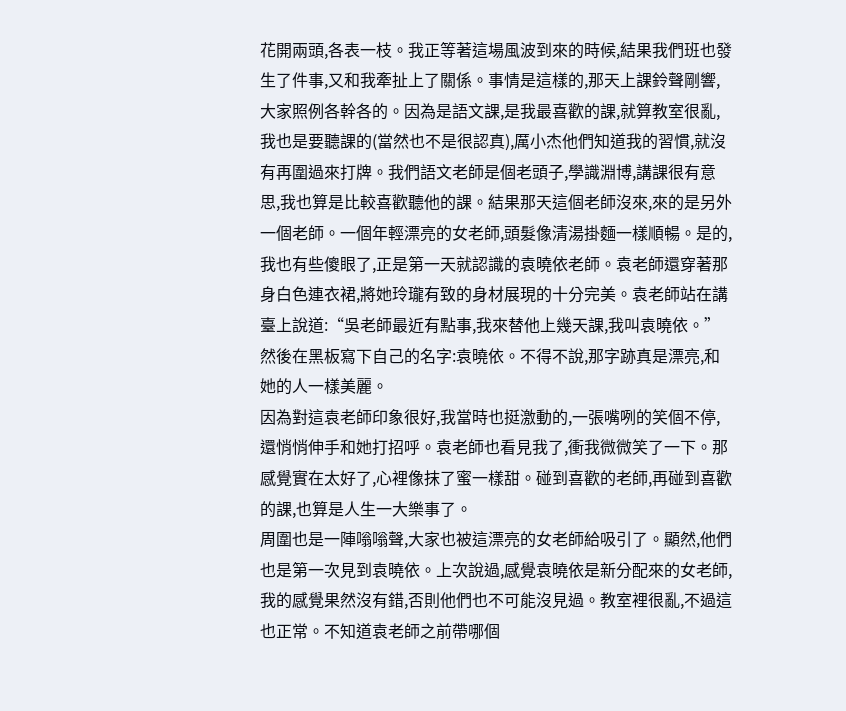花開兩頭,各表一枝。我正等著這場風波到來的時候,結果我們班也發生了件事,又和我牽扯上了關係。事情是這樣的,那天上課鈴聲剛響,大家照例各幹各的。因為是語文課,是我最喜歡的課,就算教室很亂,我也是要聽課的(當然也不是很認真),厲小杰他們知道我的習慣,就沒有再圍過來打牌。我們語文老師是個老頭子,學識淵博,講課很有意思,我也算是比較喜歡聽他的課。結果那天這個老師沒來,來的是另外一個老師。一個年輕漂亮的女老師,頭髮像清湯掛麵一樣順暢。是的,我也有些傻眼了,正是第一天就認識的袁曉依老師。袁老師還穿著那身白色連衣裙,將她玲瓏有致的身材展現的十分完美。袁老師站在講臺上說道:“吳老師最近有點事,我來替他上幾天課,我叫袁曉依。”
然後在黑板寫下自己的名字:袁曉依。不得不說,那字跡真是漂亮,和她的人一樣美麗。
因為對這袁老師印象很好,我當時也挺激動的,一張嘴咧的笑個不停,還悄悄伸手和她打招呼。袁老師也看見我了,衝我微微笑了一下。那感覺實在太好了,心裡像抹了蜜一樣甜。碰到喜歡的老師,再碰到喜歡的課,也算是人生一大樂事了。
周圍也是一陣嗡嗡聲,大家也被這漂亮的女老師給吸引了。顯然,他們也是第一次見到袁曉依。上次說過,感覺袁曉依是新分配來的女老師,我的感覺果然沒有錯,否則他們也不可能沒見過。教室裡很亂,不過這也正常。不知道袁老師之前帶哪個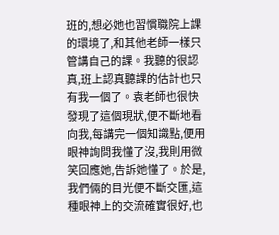班的,想必她也習慣職院上課的環境了,和其他老師一樣只管講自己的課。我聽的很認真,班上認真聽課的估計也只有我一個了。袁老師也很快發現了這個現狀,便不斷地看向我,每講完一個知識點,便用眼神詢問我懂了沒,我則用微笑回應她,告訴她懂了。於是,我們倆的目光便不斷交匯,這種眼神上的交流確實很好,也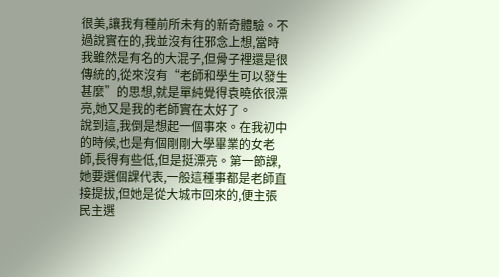很美,讓我有種前所未有的新奇體驗。不過說實在的,我並沒有往邪念上想,當時我雖然是有名的大混子,但骨子裡還是很傳統的,從來沒有“老師和學生可以發生甚麼”的思想,就是單純覺得袁曉依很漂亮,她又是我的老師實在太好了。
說到這,我倒是想起一個事來。在我初中的時候,也是有個剛剛大學畢業的女老師,長得有些低,但是挺漂亮。第一節課,她要選個課代表,一般這種事都是老師直接提拔,但她是從大城市回來的,便主張民主選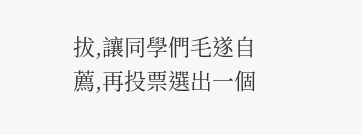拔,讓同學們毛遂自薦,再投票選出一個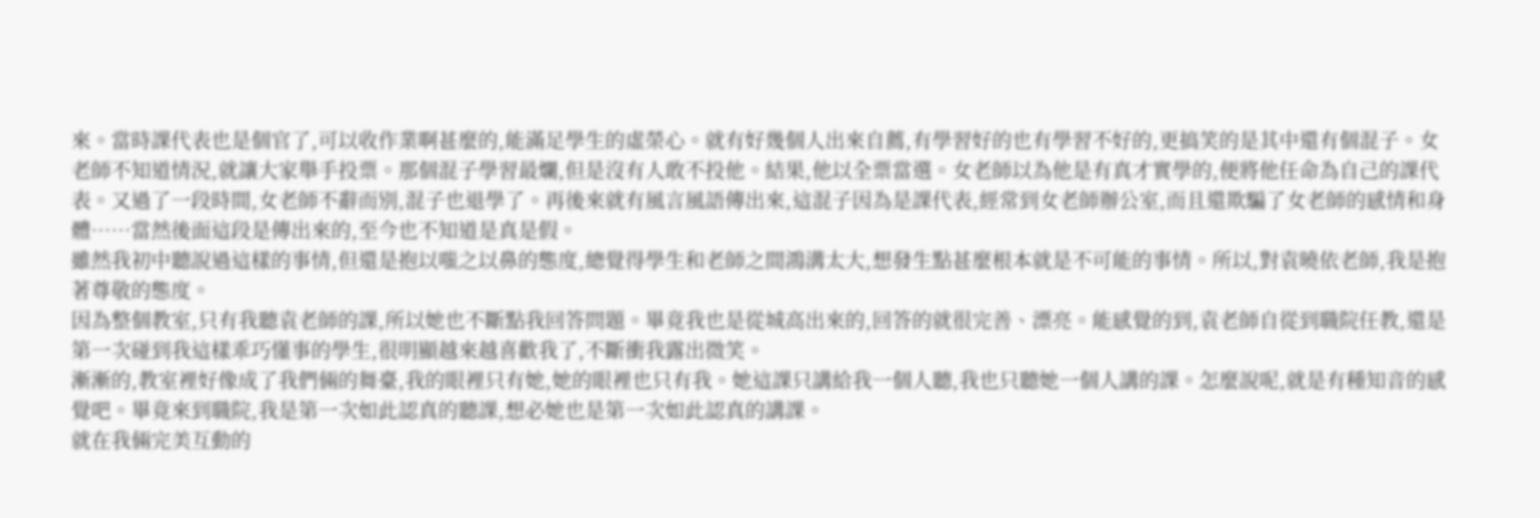來。當時課代表也是個官了,可以收作業啊甚麼的,能滿足學生的虛榮心。就有好幾個人出來自薦,有學習好的也有學習不好的,更搞笑的是其中還有個混子。女老師不知道情況,就讓大家舉手投票。那個混子學習最爛,但是沒有人敢不投他。結果,他以全票當選。女老師以為他是有真才實學的,便將他任命為自己的課代表。又過了一段時間,女老師不辭而別,混子也退學了。再後來就有風言風語傳出來,這混子因為是課代表,經常到女老師辦公室,而且還欺騙了女老師的感情和身體……當然後面這段是傳出來的,至今也不知道是真是假。
雖然我初中聽說過這樣的事情,但還是抱以嗤之以鼻的態度,總覺得學生和老師之間鴻溝太大,想發生點甚麼根本就是不可能的事情。所以,對袁曉依老師,我是抱著尊敬的態度。
因為整個教室,只有我聽袁老師的課,所以她也不斷點我回答問題。畢竟我也是從城高出來的,回答的就很完善、漂亮。能感覺的到,袁老師自從到職院任教,還是第一次碰到我這樣乖巧懂事的學生,很明顯越來越喜歡我了,不斷衝我露出微笑。
漸漸的,教室裡好像成了我們倆的舞臺,我的眼裡只有她,她的眼裡也只有我。她這課只講給我一個人聽,我也只聽她一個人講的課。怎麼說呢,就是有種知音的感覺吧。畢竟來到職院,我是第一次如此認真的聽課,想必她也是第一次如此認真的講課。
就在我倆完美互動的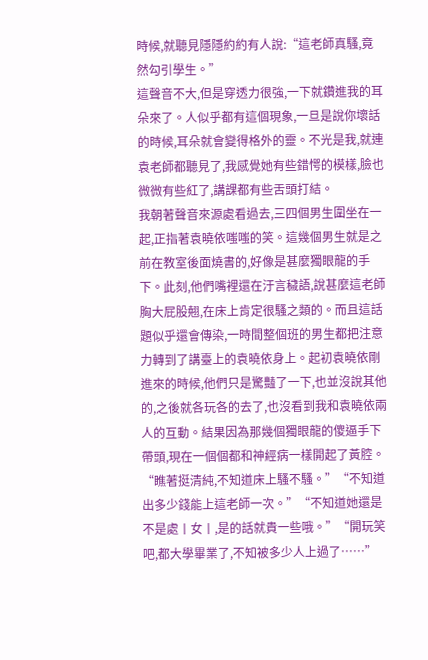時候,就聽見隱隱約約有人說:“這老師真騷,竟然勾引學生。”
這聲音不大,但是穿透力很強,一下就鑽進我的耳朵來了。人似乎都有這個現象,一旦是說你壞話的時候,耳朵就會變得格外的靈。不光是我,就連袁老師都聽見了,我感覺她有些錯愕的模樣,臉也微微有些紅了,講課都有些舌頭打結。
我朝著聲音來源處看過去,三四個男生圍坐在一起,正指著袁曉依嗤嗤的笑。這幾個男生就是之前在教室後面燒書的,好像是甚麼獨眼龍的手下。此刻,他們嘴裡還在汙言穢語,說甚麼這老師胸大屁股翹,在床上肯定很騷之類的。而且這話題似乎還會傳染,一時間整個班的男生都把注意力轉到了講臺上的袁曉依身上。起初袁曉依剛進來的時候,他們只是驚豔了一下,也並沒說其他的,之後就各玩各的去了,也沒看到我和袁曉依兩人的互動。結果因為那幾個獨眼龍的傻逼手下帶頭,現在一個個都和神經病一樣開起了黃腔。
“瞧著挺清純,不知道床上騷不騷。”“不知道出多少錢能上這老師一次。”“不知道她還是不是處丨女丨,是的話就貴一些哦。”“開玩笑吧,都大學畢業了,不知被多少人上過了……”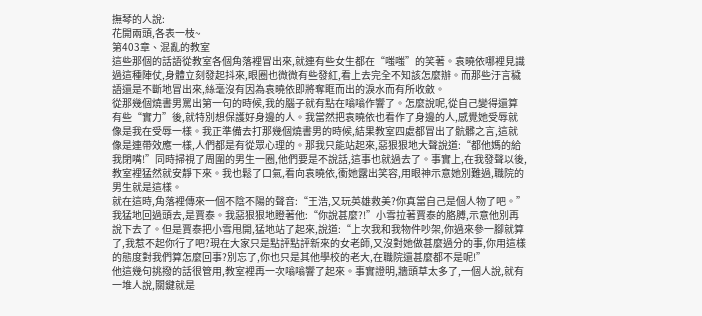撫琴的人說:
花開兩頭,各表一枝~
第403章、混亂的教室
這些那個的話語從教室各個角落裡冒出來,就連有些女生都在“嗤嗤”的笑著。袁曉依哪裡見識過這種陣仗,身體立刻發起抖來,眼圈也微微有些發紅,看上去完全不知該怎麼辦。而那些汙言穢語還是不斷地冒出來,絲毫沒有因為袁曉依即將奪眶而出的淚水而有所收斂。
從那幾個燒書男罵出第一句的時候,我的腦子就有點在嗡嗡作響了。怎麼說呢,從自己變得還算有些“實力”後,就特別想保護好身邊的人。我當然把袁曉依也看作了身邊的人,感覺她受辱就像是我在受辱一樣。我正準備去打那幾個燒書男的時候,結果教室四處都冒出了骯髒之言,這就像是連帶效應一樣,人們都是有從眾心理的。那我只能站起來,惡狠狠地大聲說道:“都他媽的給我閉嘴!”同時掃視了周圍的男生一圈,他們要是不說話,這事也就過去了。事實上,在我發聲以後,教室裡猛然就安靜下來。我也鬆了口氣,看向袁曉依,衝她露出笑容,用眼神示意她別難過,職院的男生就是這樣。
就在這時,角落裡傳來一個不陰不陽的聲音:“王浩,又玩英雄救美?你真當自己是個人物了吧。”我猛地回過頭去,是賈泰。我惡狠狠地瞪著他:“你說甚麼?!”小雪拉著賈泰的胳膊,示意他別再說下去了。但是賈泰把小雪甩開,猛地站了起來,說道:“上次我和我物件吵架,你過來參一腳就算了,我惹不起你行了吧?現在大家只是點評點評新來的女老師,又沒對她做甚麼過分的事,你用這樣的態度對我們算怎麼回事?別忘了,你也只是其他學校的老大,在職院還甚麼都不是呢!”
他這幾句挑撥的話很管用,教室裡再一次嗡嗡響了起來。事實證明,牆頭草太多了,一個人說,就有一堆人說,關鍵就是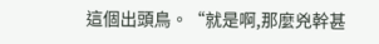這個出頭鳥。“就是啊,那麼兇幹甚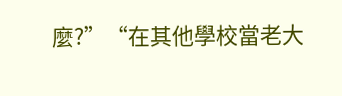麼?”“在其他學校當老大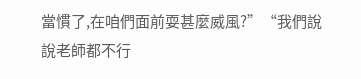當慣了,在咱們面前耍甚麼威風?”“我們說說老師都不行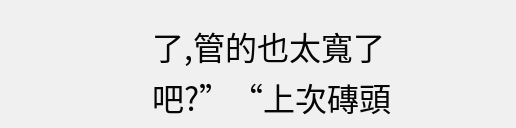了,管的也太寬了吧?”“上次磚頭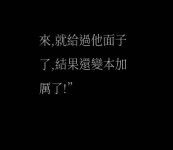來,就給過他面子了,結果還變本加厲了!”